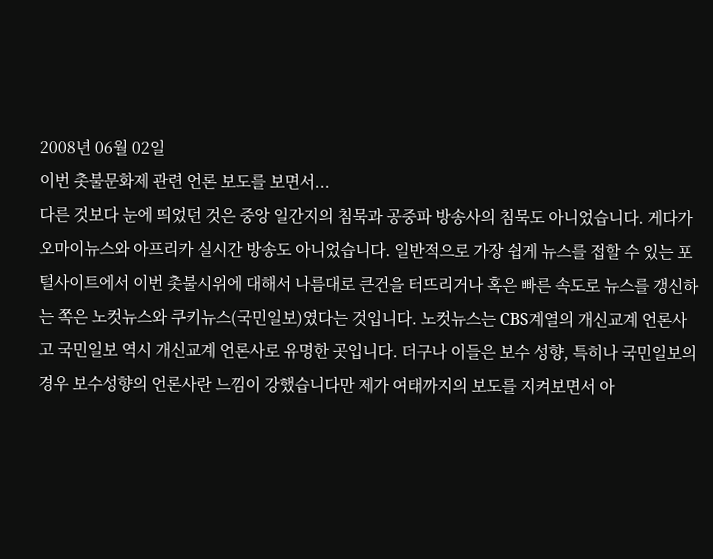2008년 06월 02일
이번 촛불문화제 관련 언론 보도를 보면서...
다른 것보다 눈에 띄었던 것은 중앙 일간지의 침묵과 공중파 방송사의 침묵도 아니었습니다. 게다가 오마이뉴스와 아프리카 실시간 방송도 아니었습니다. 일반적으로 가장 쉽게 뉴스를 접할 수 있는 포털사이트에서 이번 촛불시위에 대해서 나름대로 큰건을 터뜨리거나 혹은 빠른 속도로 뉴스를 갱신하는 쪽은 노컷뉴스와 쿠키뉴스(국민일보)였다는 것입니다. 노컷뉴스는 CBS계열의 개신교계 언론사고 국민일보 역시 개신교계 언론사로 유명한 곳입니다. 더구나 이들은 보수 성향, 특히나 국민일보의 경우 보수성향의 언론사란 느낌이 강했습니다만 제가 여태까지의 보도를 지켜보면서 아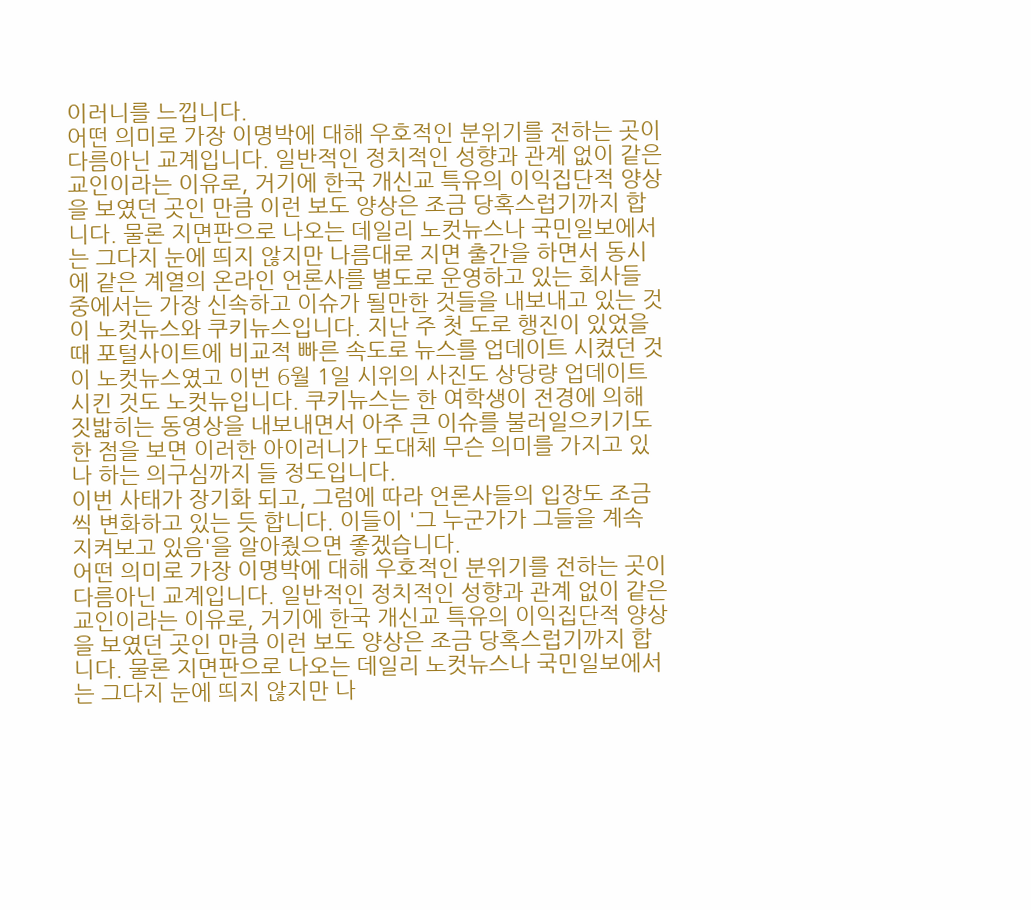이러니를 느낍니다.
어떤 의미로 가장 이명박에 대해 우호적인 분위기를 전하는 곳이 다름아닌 교계입니다. 일반적인 정치적인 성향과 관계 없이 같은 교인이라는 이유로, 거기에 한국 개신교 특유의 이익집단적 양상을 보였던 곳인 만큼 이런 보도 양상은 조금 당혹스럽기까지 합니다. 물론 지면판으로 나오는 데일리 노컷뉴스나 국민일보에서는 그다지 눈에 띄지 않지만 나름대로 지면 출간을 하면서 동시에 같은 계열의 온라인 언론사를 별도로 운영하고 있는 회사들 중에서는 가장 신속하고 이슈가 될만한 것들을 내보내고 있는 것이 노컷뉴스와 쿠키뉴스입니다. 지난 주 첫 도로 행진이 있었을 때 포털사이트에 비교적 빠른 속도로 뉴스를 업데이트 시켰던 것이 노컷뉴스였고 이번 6월 1일 시위의 사진도 상당량 업데이트 시킨 것도 노컷뉴입니다. 쿠키뉴스는 한 여학생이 전경에 의해 짓밟히는 동영상을 내보내면서 아주 큰 이슈를 불러일으키기도 한 점을 보면 이러한 아이러니가 도대체 무슨 의미를 가지고 있나 하는 의구심까지 들 정도입니다.
이번 사태가 장기화 되고, 그럼에 따라 언론사들의 입장도 조금씩 변화하고 있는 듯 합니다. 이들이 '그 누군가가 그들을 계속 지켜보고 있음'을 알아줬으면 좋겠습니다.
어떤 의미로 가장 이명박에 대해 우호적인 분위기를 전하는 곳이 다름아닌 교계입니다. 일반적인 정치적인 성향과 관계 없이 같은 교인이라는 이유로, 거기에 한국 개신교 특유의 이익집단적 양상을 보였던 곳인 만큼 이런 보도 양상은 조금 당혹스럽기까지 합니다. 물론 지면판으로 나오는 데일리 노컷뉴스나 국민일보에서는 그다지 눈에 띄지 않지만 나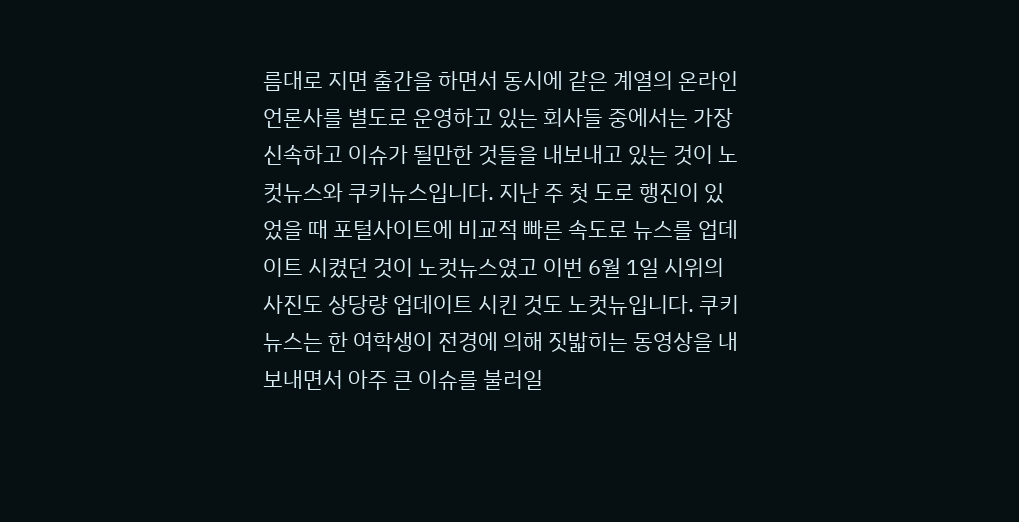름대로 지면 출간을 하면서 동시에 같은 계열의 온라인 언론사를 별도로 운영하고 있는 회사들 중에서는 가장 신속하고 이슈가 될만한 것들을 내보내고 있는 것이 노컷뉴스와 쿠키뉴스입니다. 지난 주 첫 도로 행진이 있었을 때 포털사이트에 비교적 빠른 속도로 뉴스를 업데이트 시켰던 것이 노컷뉴스였고 이번 6월 1일 시위의 사진도 상당량 업데이트 시킨 것도 노컷뉴입니다. 쿠키뉴스는 한 여학생이 전경에 의해 짓밟히는 동영상을 내보내면서 아주 큰 이슈를 불러일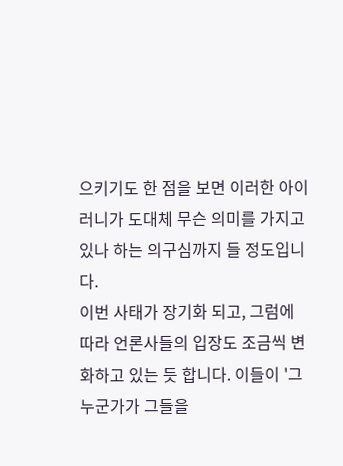으키기도 한 점을 보면 이러한 아이러니가 도대체 무슨 의미를 가지고 있나 하는 의구심까지 들 정도입니다.
이번 사태가 장기화 되고, 그럼에 따라 언론사들의 입장도 조금씩 변화하고 있는 듯 합니다. 이들이 '그 누군가가 그들을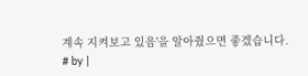계속 지켜보고 있음'을 알아줬으면 좋겠습니다.
# by |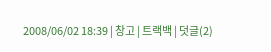2008/06/02 18:39 | 창고 | 트랙백 | 덧글(2)